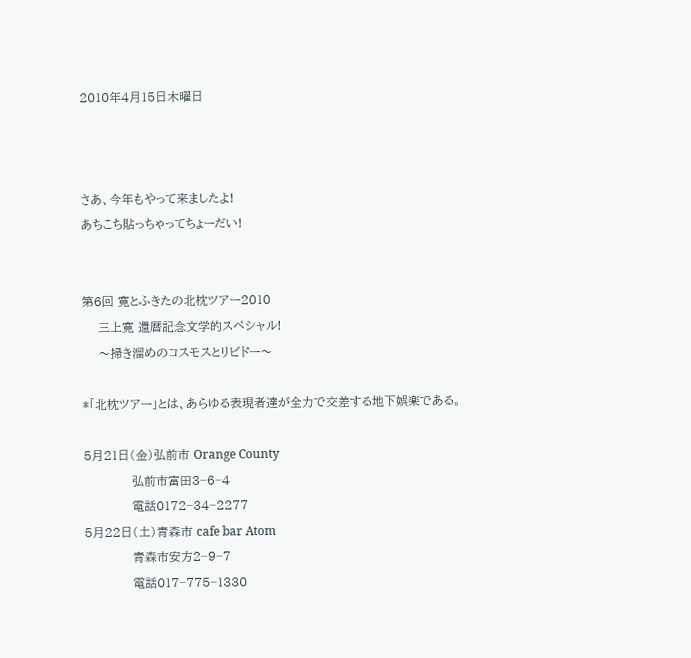2010年4月15日木曜日



さあ、今年もやって来ましたよ!
あちこち貼っちゃってちょーだい!


第6回 寛とふきたの北枕ツアー2010
    三上寛 還暦記念文学的スペシャル!
    〜掃き溜めのコスモスとリビドー〜

*「北枕ツアー」とは、あらゆる表現者達が全力で交差する地下娯楽である。

5月21日(金)弘前市 Orange County
            弘前市富田3−6−4
            電話0172−34−2277
5月22日(土)青森市 cafe bar Atom
            青森市安方2−9−7
            電話017−775−1330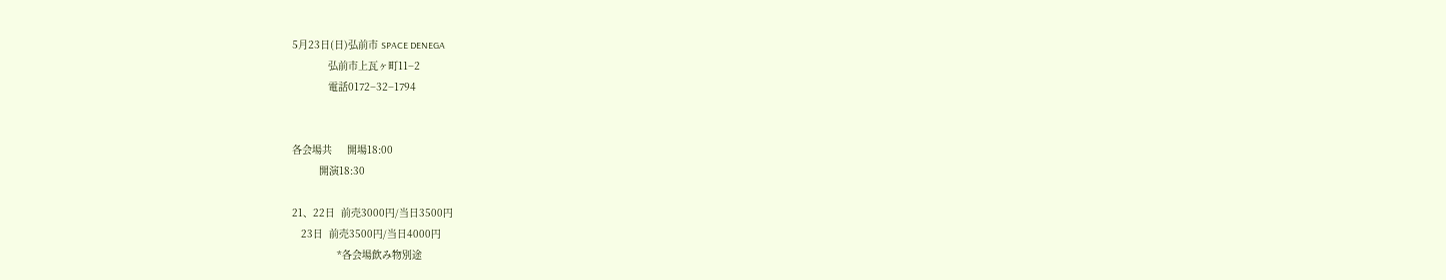5月23日(日)弘前市 SPACE DENEGA
            弘前市上瓦ヶ町11−2
            電話0172−32−1794


各会場共     開場18:00
         開演18:30

21、22日  前売3000円/当日3500円
   23日  前売3500円/当日4000円
               *各会場飲み物別途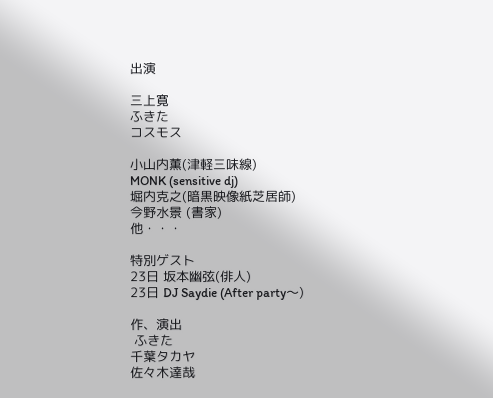出演

三上寛
ふきた
コスモス

小山内薫(津軽三味線)
MONK (sensitive dj)
堀内克之(暗黒映像紙芝居師)
今野水景 (書家)
他・・・

特別ゲスト
23日 坂本幽弦(俳人)
23日 DJ Saydie (After party〜)

作、演出
 ふきた
千葉タカヤ
佐々木達哉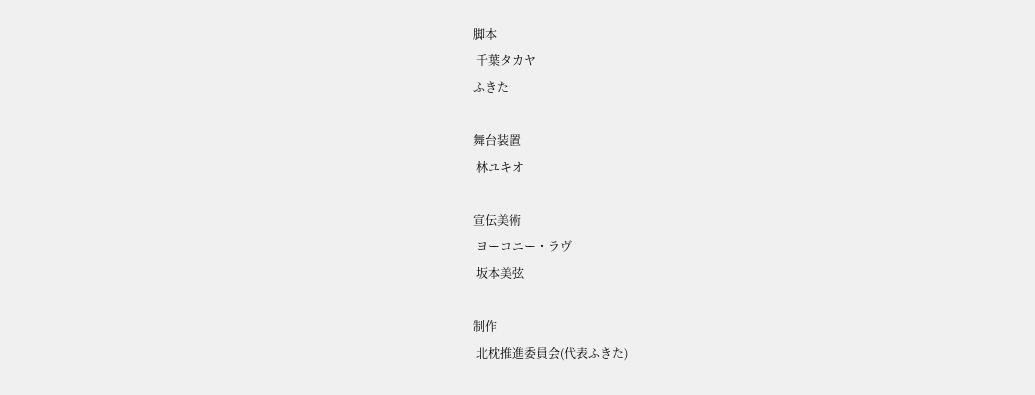脚本
 千葉タカヤ
ふきた

舞台装置
 林ユキオ

宣伝美術
 ヨーコニー・ラヴ
 坂本美弦

制作
 北枕推進委員会(代表ふきた)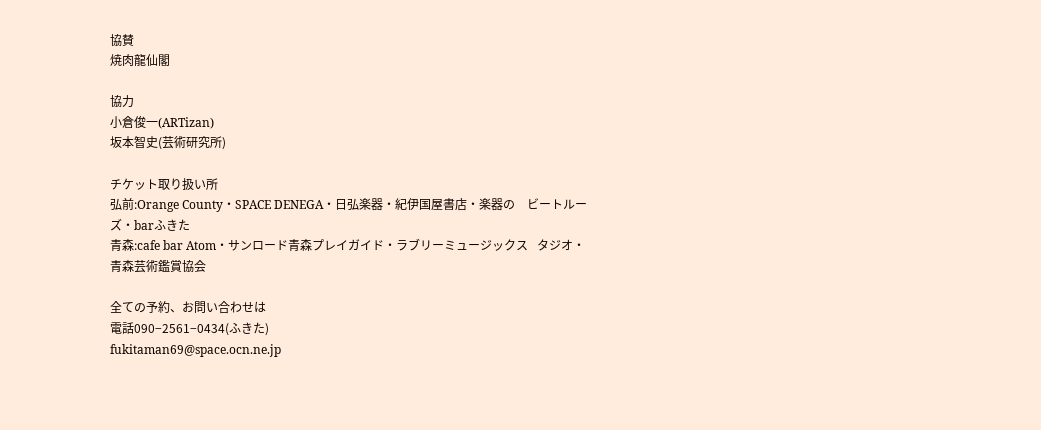協賛
焼肉龍仙閣

協力
小倉俊一(ARTizan)
坂本智史(芸術研究所)

チケット取り扱い所
弘前:Orange County・SPACE DENEGA・日弘楽器・紀伊国屋書店・楽器の    ビートルーズ・barふきた
青森:cafe bar Atom・サンロード青森プレイガイド・ラブリーミュージックス   タジオ・青森芸術鑑賞協会

全ての予約、お問い合わせは
電話090−2561−0434(ふきた)
fukitaman69@space.ocn.ne.jp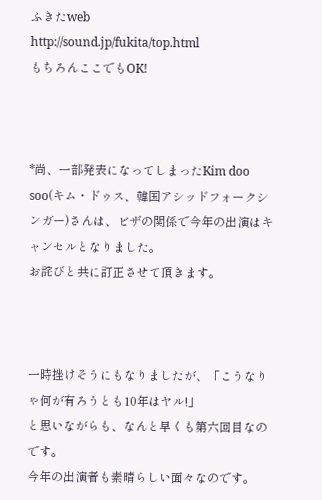ふきたweb
http://sound.jp/fukita/top.html
もちろんここでもOK!



*尚、一部発表になってしまったKim doo soo(キム・ドゥス、韓国アシッドフォークシンガー)さんは、ビザの関係で今年の出演はキャンセルとなりました。
お詫びと共に訂正させて頂きます。



一時挫けそうにもなりましたが、「こうなりゃ何が有ろうとも10年はヤル!」
と思いながらも、なんと早くも第六回目なのです。
今年の出演者も素晴らしい面々なのです。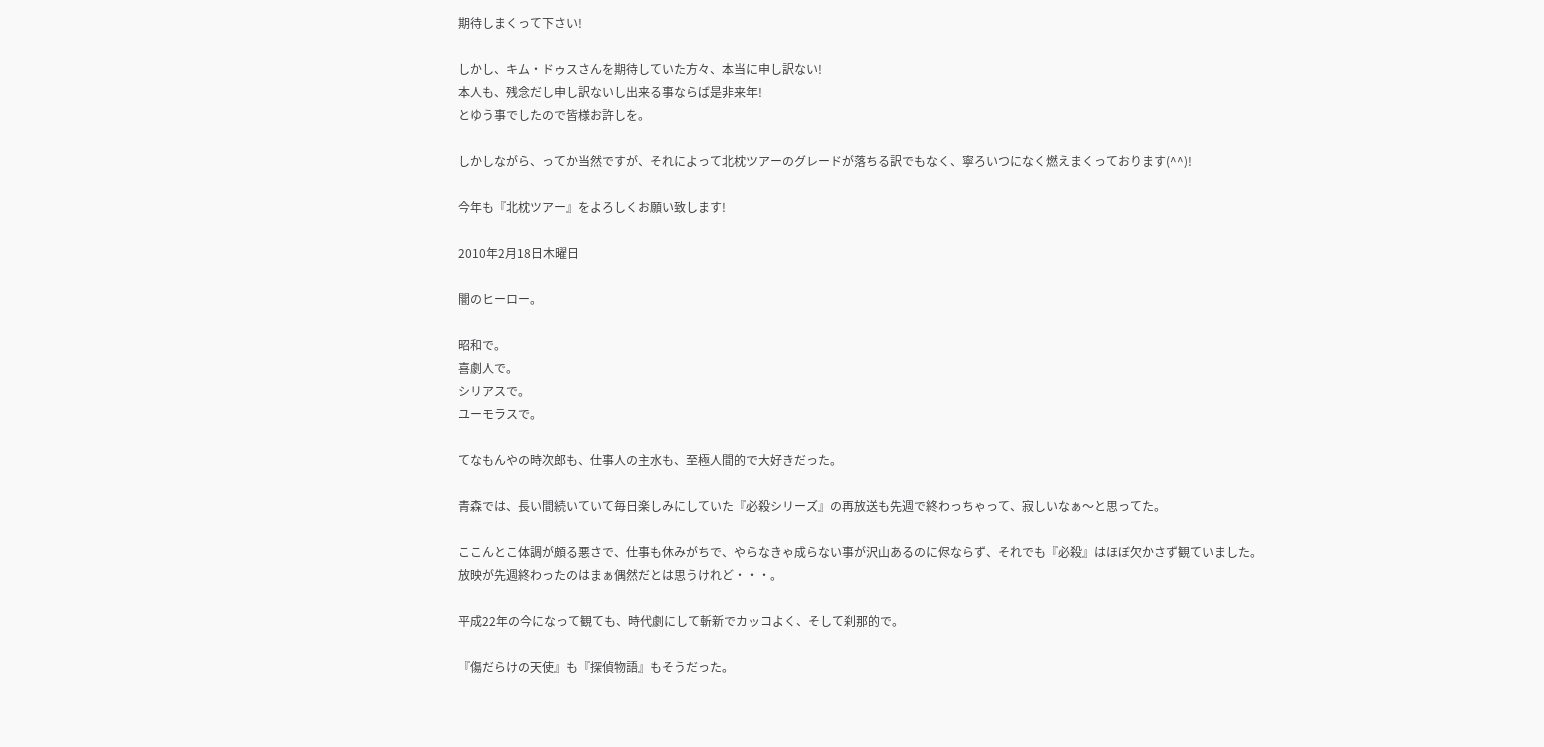期待しまくって下さい!

しかし、キム・ドゥスさんを期待していた方々、本当に申し訳ない!
本人も、残念だし申し訳ないし出来る事ならば是非来年!
とゆう事でしたので皆様お許しを。

しかしながら、ってか当然ですが、それによって北枕ツアーのグレードが落ちる訳でもなく、寧ろいつになく燃えまくっております(^^)!

今年も『北枕ツアー』をよろしくお願い致します!

2010年2月18日木曜日

闇のヒーロー。

昭和で。
喜劇人で。
シリアスで。
ユーモラスで。

てなもんやの時次郎も、仕事人の主水も、至極人間的で大好きだった。

青森では、長い間続いていて毎日楽しみにしていた『必殺シリーズ』の再放送も先週で終わっちゃって、寂しいなぁ〜と思ってた。

ここんとこ体調が頗る悪さで、仕事も休みがちで、やらなきゃ成らない事が沢山あるのに侭ならず、それでも『必殺』はほぼ欠かさず観ていました。
放映が先週終わったのはまぁ偶然だとは思うけれど・・・。

平成22年の今になって観ても、時代劇にして斬新でカッコよく、そして刹那的で。

『傷だらけの天使』も『探偵物語』もそうだった。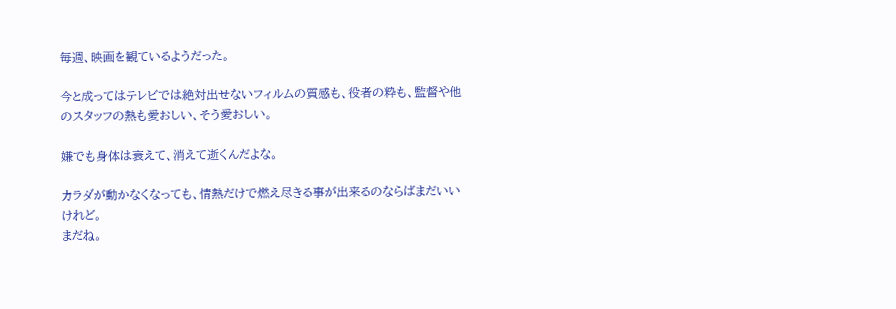毎週、映画を観ているようだった。

今と成ってはテレビでは絶対出せないフィルムの質感も、役者の粋も、監督や他のスタッフの熱も愛おしい、そう愛おしい。

嫌でも身体は衰えて、消えて逝くんだよな。

カラダが動かなくなっても、情熱だけで燃え尽きる事が出来るのならばまだいいけれど。
まだね。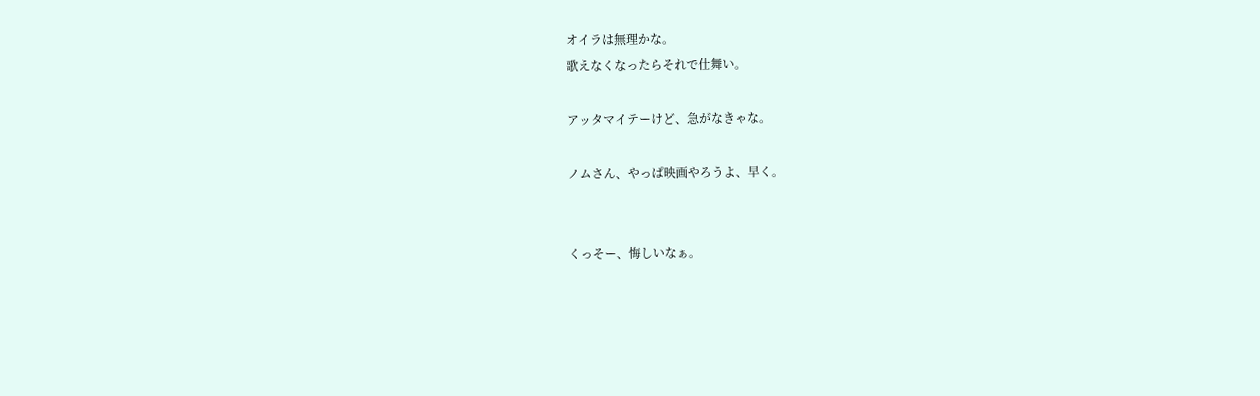オイラは無理かな。
歌えなくなったらそれで仕舞い。

アッタマイテーけど、急がなきゃな。

ノムさん、やっぱ映画やろうよ、早く。


くっそー、悔しいなぁ。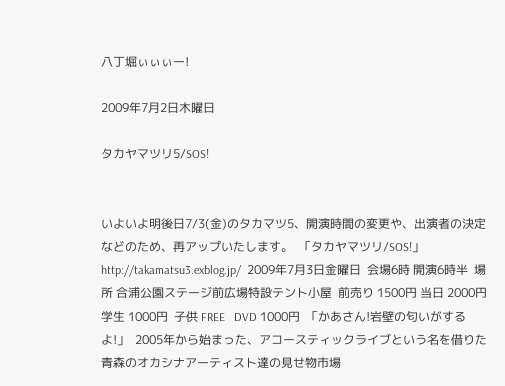八丁堀ぃぃぃー!

2009年7月2日木曜日

タカヤマツリ5/SOS!


いよいよ明後日7/3(金)のタカマツ5、開演時間の変更や、出演者の決定などのため、再アップいたします。  「タカヤマツリ/SOS!」http://takamatsu3.exblog.jp/  2009年7月3日金曜日  会場6時 開演6時半  場所 合浦公園ステージ前広場特設テント小屋  前売り 1500円 当日 2000円 学生 1000円  子供 FREE   DVD 1000円  「かあさん!岩壁の匂いがするよ!」  2005年から始まった、アコースティックライブという名を借りた青森のオカシナアーティスト達の見せ物市場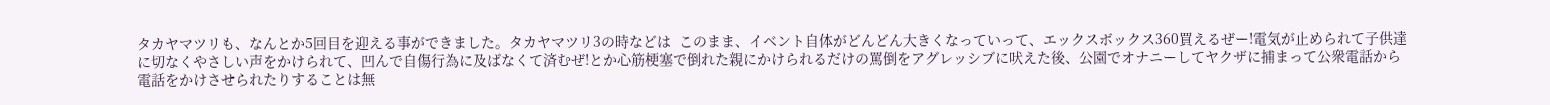タカヤマツリも、なんとか5回目を迎える事ができました。タカヤマツリ3の時などは  このまま、イベント自体がどんどん大きくなっていって、エックスボックス360買えるぜー!電気が止められて子供達に切なくやさしい声をかけられて、凹んで自傷行為に及ばなくて済むぜ!とか心筋梗塞で倒れた親にかけられるだけの罵倒をアグレッシブに吠えた後、公園でオナニーしてヤクザに捕まって公衆電話から電話をかけさせられたりすることは無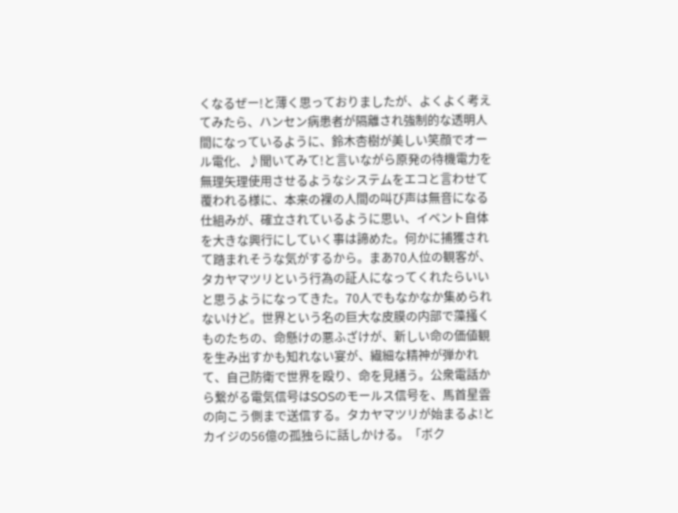くなるぜー!と薄く思っておりましたが、よくよく考えてみたら、ハンセン病患者が隔離され強制的な透明人間になっているように、鈴木杏樹が美しい笑顔でオール電化、♪聞いてみて!と言いながら原発の待機電力を無理矢理使用させるようなシステムをエコと言わせて覆われる様に、本来の裸の人間の叫び声は無音になる仕組みが、確立されているように思い、イベント自体を大きな興行にしていく事は諦めた。何かに捕獲されて踏まれそうな気がするから。まあ70人位の観客が、タカヤマツリという行為の証人になってくれたらいいと思うようになってきた。70人でもなかなか集められないけど。世界という名の巨大な皮膜の内部で藻掻くものたちの、命懸けの悪ふざけが、新しい命の価値観を生み出すかも知れない宴が、繊細な精神が弾かれて、自己防衛で世界を殴り、命を見繕う。公衆電話から繋がる電気信号はSOSのモールス信号を、馬首星雲の向こう側まで送信する。タカヤマツリが始まるよ!とカイジの56億の孤独らに話しかける。「ボク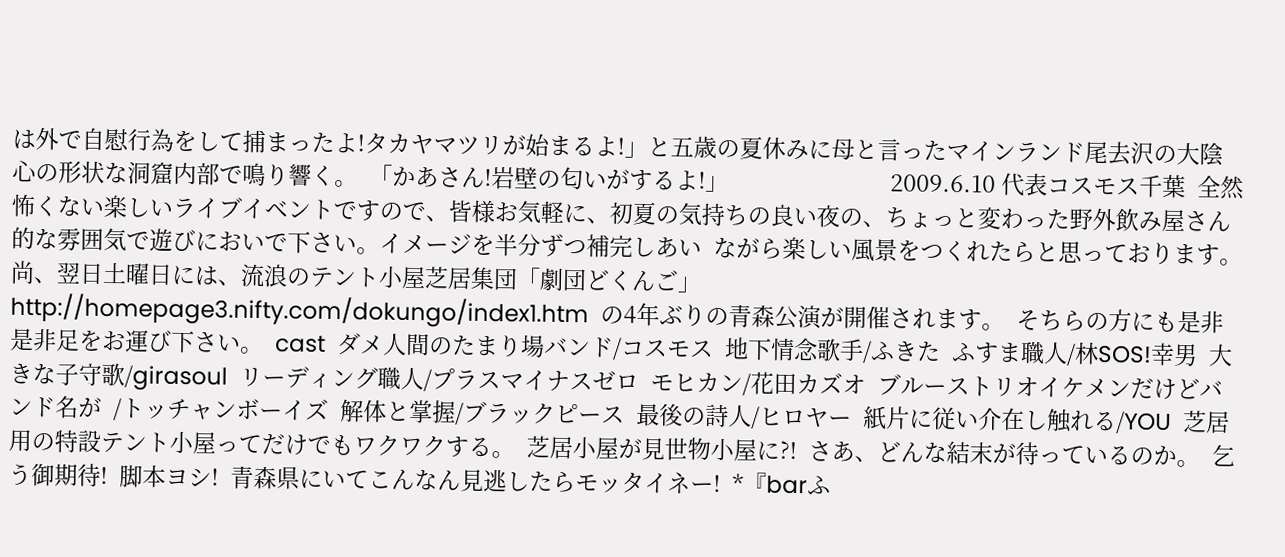は外で自慰行為をして捕まったよ!タカヤマツリが始まるよ!」と五歳の夏休みに母と言ったマインランド尾去沢の大陰心の形状な洞窟内部で鳴り響く。  「かあさん!岩壁の匂いがするよ!」                           2009.6.10 代表コスモス千葉  全然怖くない楽しいライブイベントですので、皆様お気軽に、初夏の気持ちの良い夜の、ちょっと変わった野外飲み屋さん的な雰囲気で遊びにおいで下さい。イメージを半分ずつ補完しあい  ながら楽しい風景をつくれたらと思っております。尚、翌日土曜日には、流浪のテント小屋芝居集団「劇団どくんご」http://homepage3.nifty.com/dokungo/index1.htm  の4年ぶりの青森公演が開催されます。  そちらの方にも是非是非足をお運び下さい。  cast  ダメ人間のたまり場バンド/コスモス  地下情念歌手/ふきた  ふすま職人/林SOS!幸男  大きな子守歌/girasoul  リーディング職人/プラスマイナスゼロ  モヒカン/花田カズオ  ブルーストリオイケメンだけどバンド名が  /トッチャンボーイズ  解体と掌握/ブラックピース  最後の詩人/ヒロヤー  紙片に従い介在し触れる/YOU  芝居用の特設テント小屋ってだけでもワクワクする。  芝居小屋が見世物小屋に?!  さあ、どんな結末が待っているのか。  乞う御期待!  脚本ヨシ!  青森県にいてこんなん見逃したらモッタイネー!  *『barふ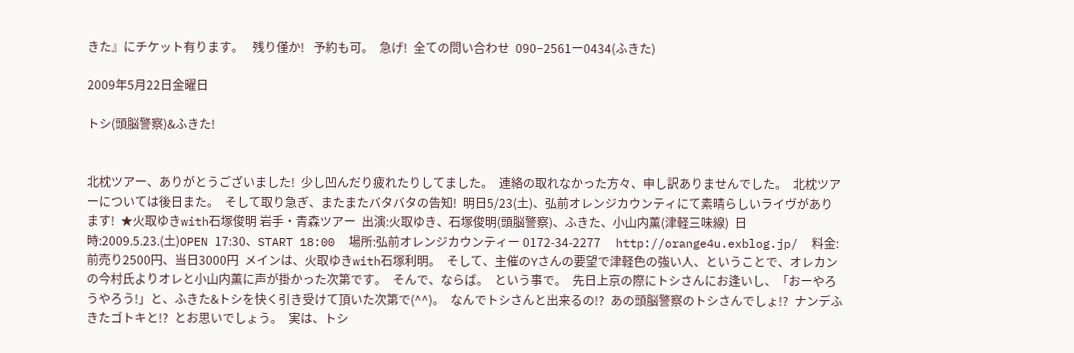きた』にチケット有ります。   残り僅か!   予約も可。  急げ!  全ての問い合わせ  090−2561ー0434(ふきた)

2009年5月22日金曜日

トシ(頭脳警察)&ふきた!


北枕ツアー、ありがとうございました!  少し凹んだり疲れたりしてました。  連絡の取れなかった方々、申し訳ありませんでした。  北枕ツアーについては後日また。  そして取り急ぎ、またまたバタバタの告知!  明日5/23(土)、弘前オレンジカウンティにて素晴らしいライヴがあります!  ★火取ゆきwith石塚俊明 岩手・青森ツアー  出演:火取ゆき、石塚俊明(頭脳警察)、ふきた、小山内薫(津軽三味線)  日時:2009.5.23.(土)OPEN 17:30、START 18:00  場所:弘前オレンジカウンティー 0172-34-2277     http://orange4u.exblog.jp/  料金:前売り2500円、当日3000円  メインは、火取ゆきwith石塚利明。  そして、主催のYさんの要望で津軽色の強い人、ということで、オレカンの今村氏よりオレと小山内薫に声が掛かった次第です。  そんで、ならば。  という事で。  先日上京の際にトシさんにお逢いし、「おーやろうやろう!」と、ふきた&トシを快く引き受けて頂いた次第で(^^)。  なんでトシさんと出来るの!?  あの頭脳警察のトシさんでしょ!?  ナンデふきたゴトキと!?  とお思いでしょう。  実は、トシ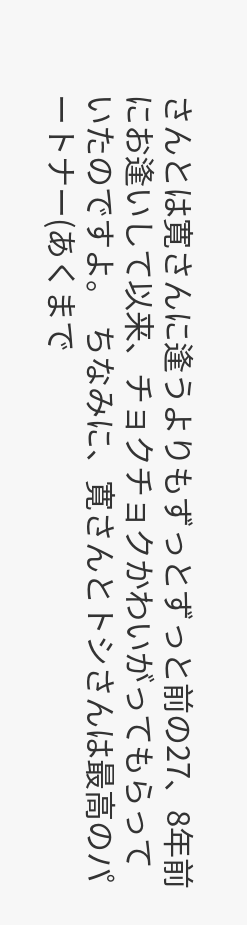さんとは寛さんに逢うよりもずっとずっと前の27、8年前にお逢いして以来、チョクチョクかわいがってもらっていたのですよ。  ちなみに、寛さんとトシさんは最高のパートナー(あくまで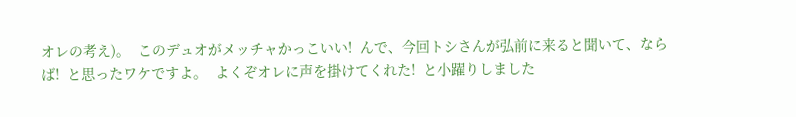オレの考え)。  このデュオがメッチャかっこいい!  んで、今回トシさんが弘前に来ると聞いて、ならば!  と思ったワケですよ。  よくぞオレに声を掛けてくれた!  と小躍りしました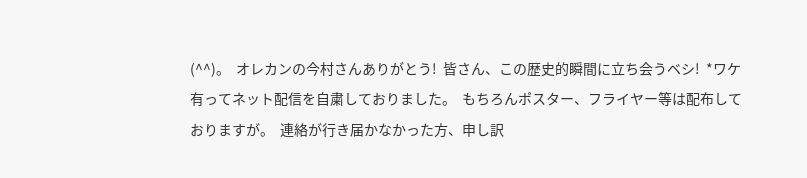(^^)。  オレカンの今村さんありがとう!  皆さん、この歴史的瞬間に立ち会うベシ!  *ワケ有ってネット配信を自粛しておりました。  もちろんポスター、フライヤー等は配布しておりますが。  連絡が行き届かなかった方、申し訳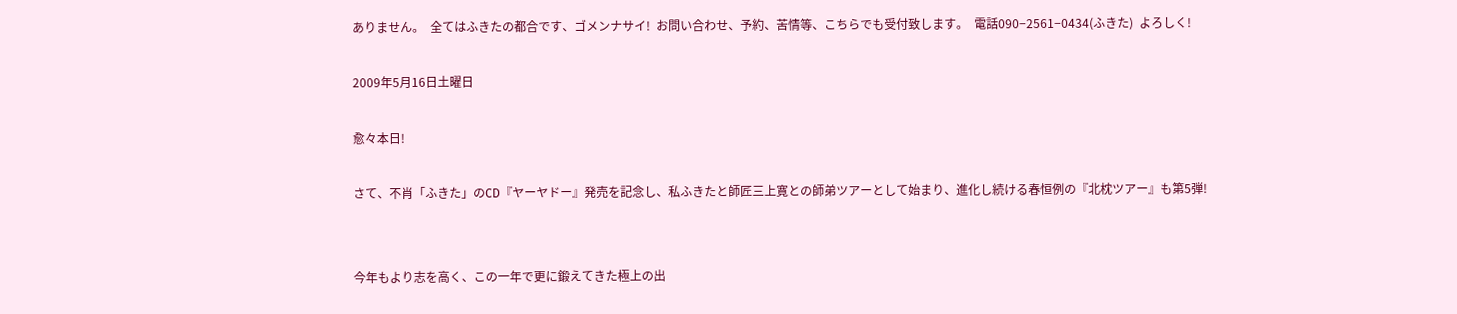ありません。  全てはふきたの都合です、ゴメンナサイ!  お問い合わせ、予約、苦情等、こちらでも受付致します。  電話090−2561−0434(ふきた)  よろしく!

2009年5月16日土曜日

愈々本日!

さて、不肖「ふきた」のCD『ヤーヤドー』発売を記念し、私ふきたと師匠三上寛との師弟ツアーとして始まり、進化し続ける春恒例の『北枕ツアー』も第5弾!


今年もより志を高く、この一年で更に鍛えてきた極上の出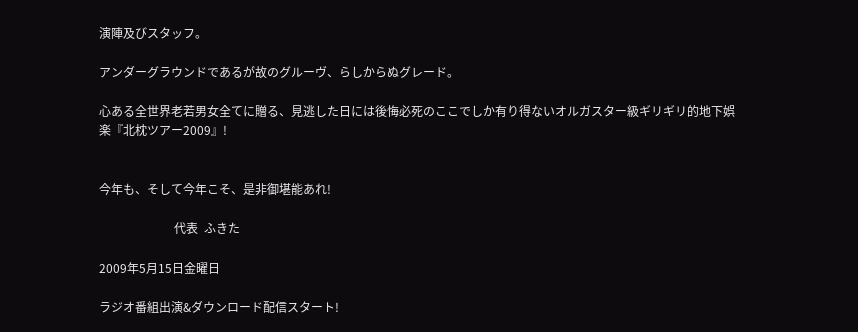演陣及びスタッフ。

アンダーグラウンドであるが故のグルーヴ、らしからぬグレード。

心ある全世界老若男女全てに贈る、見逃した日には後悔必死のここでしか有り得ないオルガスター級ギリギリ的地下娯楽『北枕ツアー2009』!


今年も、そして今年こそ、是非御堪能あれ!

                         代表  ふきた

2009年5月15日金曜日

ラジオ番組出演&ダウンロード配信スタート!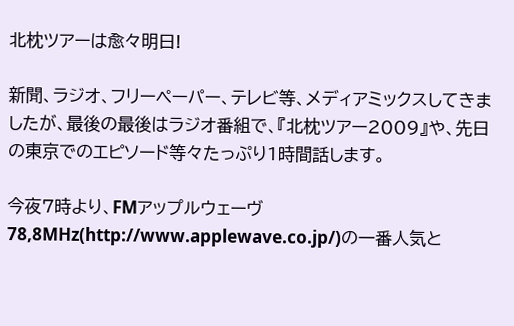北枕ツアーは愈々明日!

新聞、ラジオ、フリーペーパー、テレビ等、メディアミックスしてきましたが、最後の最後はラジオ番組で、『北枕ツアー2009』や、先日の東京でのエピソード等々たっぷり1時間話します。

今夜7時より、FMアップルウェーヴ 78,8MHz(http://www.applewave.co.jp/)の一番人気と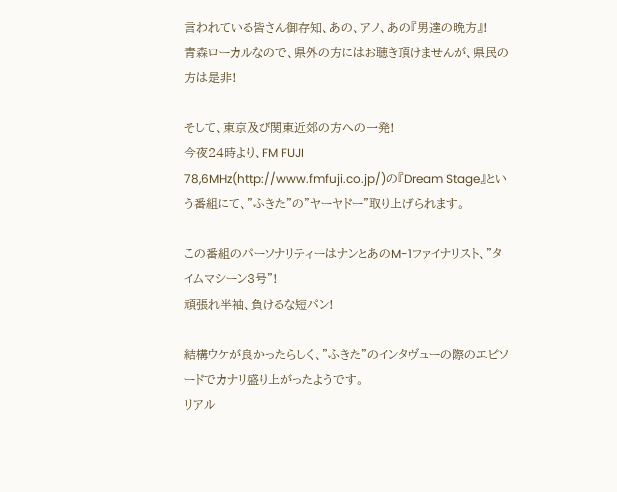言われている皆さん御存知、あの、アノ、あの『男達の晩方』!
青森ローカルなので、県外の方にはお聴き頂けませんが、県民の方は是非!

そして、東京及び関東近郊の方への一発!
今夜24時より、FM FUJI 78,6MHz(http://www.fmfuji.co.jp/)の『Dream Stage』という番組にて、”ふきた”の”ヤーヤドー”取り上げられます。

この番組のパーソナリティーはナンとあのM-1ファイナリスト、”タイムマシーン3号”!
頑張れ半袖、負けるな短パン!

結構ウケが良かったらしく、”ふきた”のインタヴューの際のエピソードでカナリ盛り上がったようです。
リアル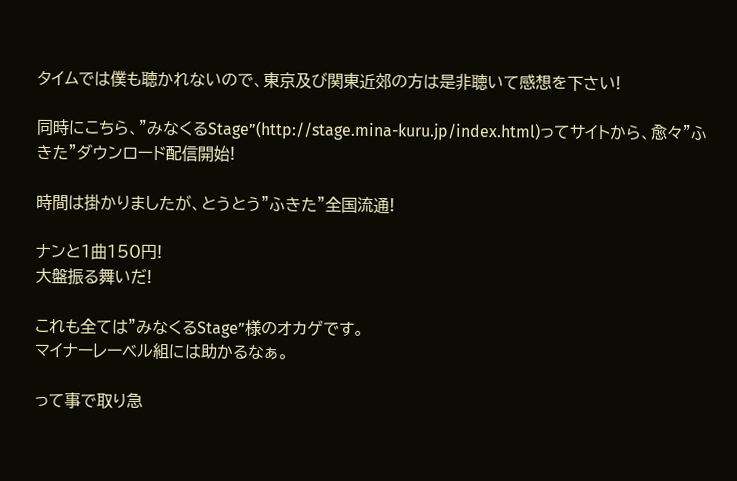タイムでは僕も聴かれないので、東京及び関東近郊の方は是非聴いて感想を下さい!

同時にこちら、”みなくるStage”(http://stage.mina-kuru.jp/index.html)ってサイトから、愈々”ふきた”ダウンロード配信開始!

時間は掛かりましたが、とうとう”ふきた”全国流通!

ナンと1曲150円!
大盤振る舞いだ!

これも全ては”みなくるStage”様のオカゲです。
マイナーレーベル組には助かるなぁ。

って事で取り急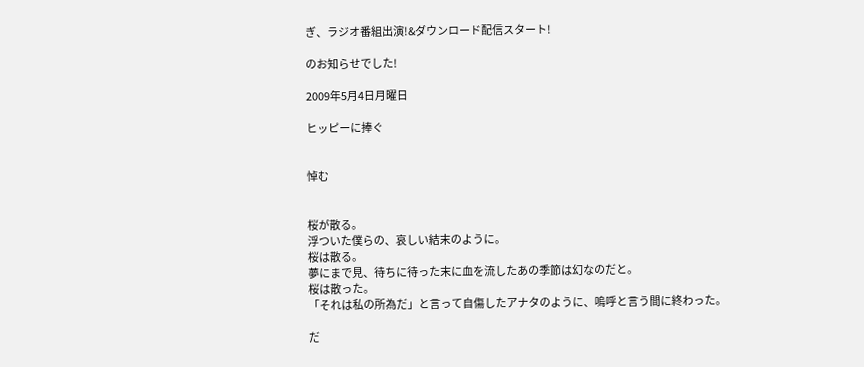ぎ、ラジオ番組出演!&ダウンロード配信スタート!

のお知らせでした!

2009年5月4日月曜日

ヒッピーに捧ぐ


悼む


桜が散る。
浮ついた僕らの、哀しい結末のように。
桜は散る。
夢にまで見、待ちに待った末に血を流したあの季節は幻なのだと。
桜は散った。
「それは私の所為だ」と言って自傷したアナタのように、嗚呼と言う間に終わった。

だ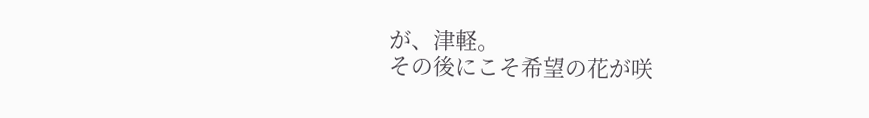が、津軽。
その後にこそ希望の花が咲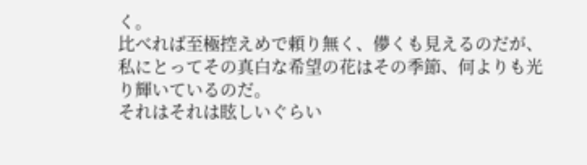く。
比べれば至極控えめで頼り無く、儚くも見えるのだが、私にとってその真白な希望の花はその季節、何よりも光り輝いているのだ。
それはそれは眩しいぐらい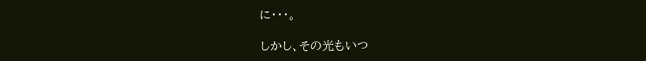に・・・。

しかし、その光もいつ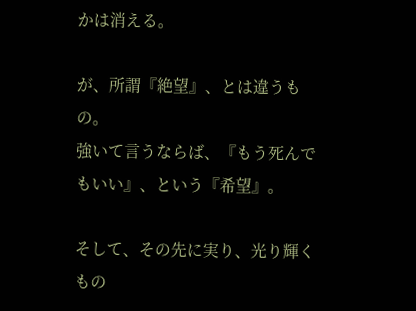かは消える。

が、所謂『絶望』、とは違うもの。
強いて言うならば、『もう死んでもいい』、という『希望』。

そして、その先に実り、光り輝くもの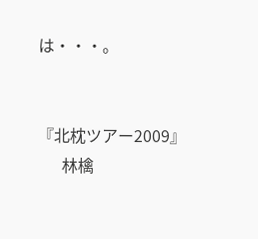は・・・。


『北枕ツアー2009』
      林檎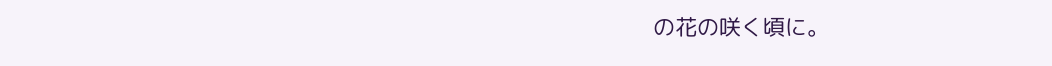の花の咲く頃に。